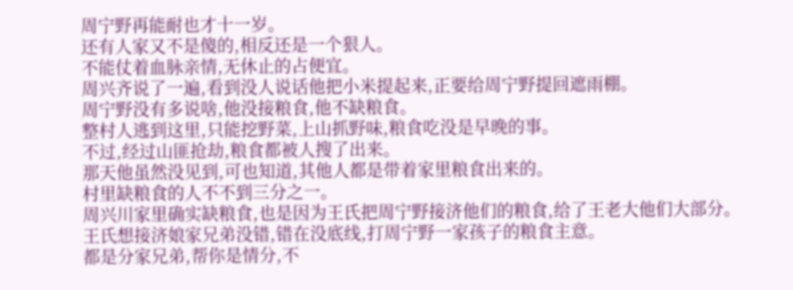周宁野再能耐也才十一岁。
还有人家又不是傻的,相反还是一个狠人。
不能仗着血脉亲情,无休止的占便宜。
周兴齐说了一遍,看到没人说话他把小米提起来,正要给周宁野提回遮雨棚。
周宁野没有多说啥,他没接粮食,他不缺粮食。
整村人逃到这里,只能挖野菜,上山抓野味,粮食吃没是早晚的事。
不过,经过山匪抢劫,粮食都被人搜了出来。
那天他虽然没见到,可也知道,其他人都是带着家里粮食出来的。
村里缺粮食的人不不到三分之一。
周兴川家里确实缺粮食,也是因为王氏把周宁野接济他们的粮食,给了王老大他们大部分。
王氏想接济娘家兄弟没错,错在没底线,打周宁野一家孩子的粮食主意。
都是分家兄弟,帮你是情分,不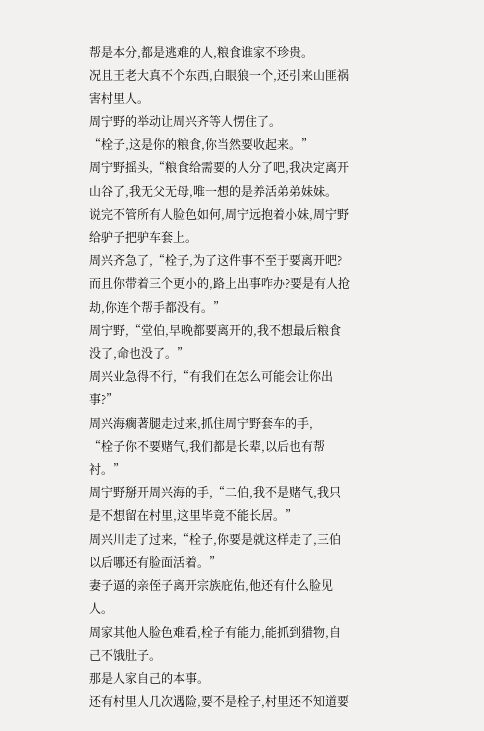帮是本分,都是逃难的人,粮食谁家不珍贵。
况且王老大真不个东西,白眼狼一个,还引来山匪祸害村里人。
周宁野的举动让周兴齐等人愣住了。
“栓子,这是你的粮食,你当然要收起来。”
周宁野摇头,“粮食给需要的人分了吧,我决定离开山谷了,我无父无母,唯一想的是养活弟弟妹妹。
说完不管所有人脸色如何,周宁远抱着小妹,周宁野给驴子把驴车套上。
周兴齐急了,“栓子,为了这件事不至于要离开吧?
而且你带着三个更小的,路上出事咋办?要是有人抢劫,你连个帮手都没有。”
周宁野,“堂伯,早晚都要离开的,我不想最后粮食没了,命也没了。”
周兴业急得不行,“有我们在怎么可能会让你出事?”
周兴海瘸著腿走过来,抓住周宁野套车的手,
“栓子你不要赌气,我们都是长辈,以后也有帮衬。”
周宁野掰开周兴海的手,“二伯,我不是赌气,我只是不想留在村里,这里毕竟不能长居。”
周兴川走了过来,“栓子,你要是就这样走了,三伯以后哪还有脸面活着。”
妻子逼的亲侄子离开宗族庇佑,他还有什么脸见人。
周家其他人脸色难看,栓子有能力,能抓到猎物,自己不饿肚子。
那是人家自己的本事。
还有村里人几次遇险,要不是栓子,村里还不知道要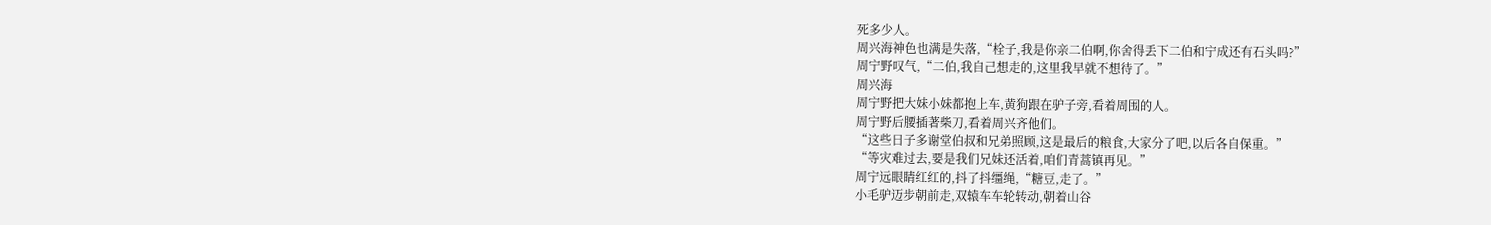死多少人。
周兴海神色也满是失落,“栓子,我是你亲二伯啊,你舍得丢下二伯和宁成还有石头吗?”
周宁野叹气,“二伯,我自己想走的,这里我早就不想待了。”
周兴海
周宁野把大妹小妹都抱上车,黄狗跟在驴子旁,看着周围的人。
周宁野后腰插著柴刀,看着周兴齐他们。
“这些日子多谢堂伯叔和兄弟照顾,这是最后的粮食,大家分了吧,以后各自保重。”
“等灾难过去,要是我们兄妹还活着,咱们青蒿镇再见。”
周宁远眼睛红红的,抖了抖缰绳,“糖豆,走了。”
小毛驴迈步朝前走,双辕车车轮转动,朝着山谷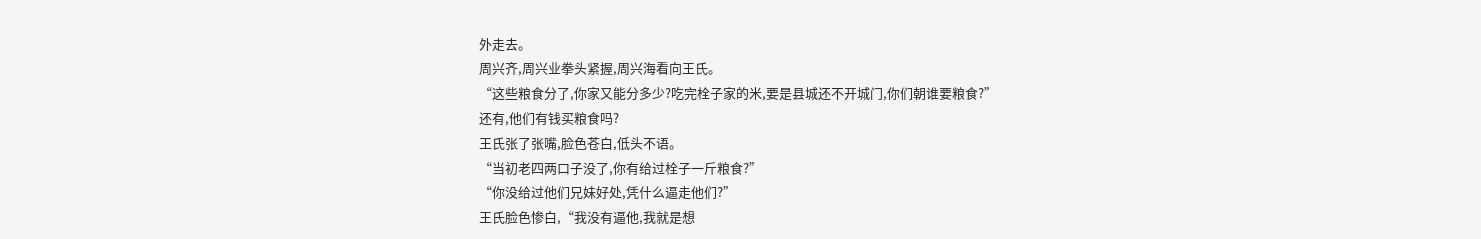外走去。
周兴齐,周兴业拳头紧握,周兴海看向王氏。
“这些粮食分了,你家又能分多少?吃完栓子家的米,要是县城还不开城门,你们朝谁要粮食?”
还有,他们有钱买粮食吗?
王氏张了张嘴,脸色苍白,低头不语。
“当初老四两口子没了,你有给过栓子一斤粮食?”
“你没给过他们兄妹好处,凭什么逼走他们?”
王氏脸色惨白,“我没有逼他,我就是想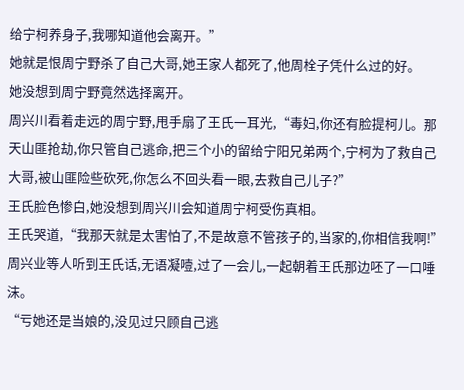给宁柯养身子,我哪知道他会离开。”
她就是恨周宁野杀了自己大哥,她王家人都死了,他周栓子凭什么过的好。
她没想到周宁野竟然选择离开。
周兴川看着走远的周宁野,甩手扇了王氏一耳光,“毒妇,你还有脸提柯儿。那天山匪抢劫,你只管自己逃命,把三个小的留给宁阳兄弟两个,宁柯为了救自己大哥,被山匪险些砍死,你怎么不回头看一眼,去救自己儿子?”
王氏脸色惨白,她没想到周兴川会知道周宁柯受伤真相。
王氏哭道,“我那天就是太害怕了,不是故意不管孩子的,当家的,你相信我啊!”
周兴业等人听到王氏话,无语凝噎,过了一会儿,一起朝着王氏那边呸了一口唾沫。
“亏她还是当娘的,没见过只顾自己逃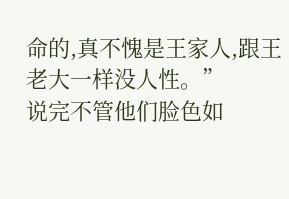命的,真不愧是王家人,跟王老大一样没人性。”
说完不管他们脸色如